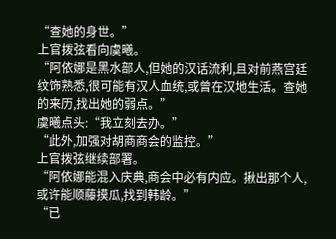“查她的身世。”
上官拨弦看向虞曦。
“阿依娜是黑水部人,但她的汉话流利,且对前燕宫廷纹饰熟悉,很可能有汉人血统,或曾在汉地生活。查她的来历,找出她的弱点。”
虞曦点头:“我立刻去办。”
“此外,加强对胡商商会的监控。”
上官拨弦继续部署。
“阿依娜能混入庆典,商会中必有内应。揪出那个人,或许能顺藤摸瓜,找到韩龄。”
“已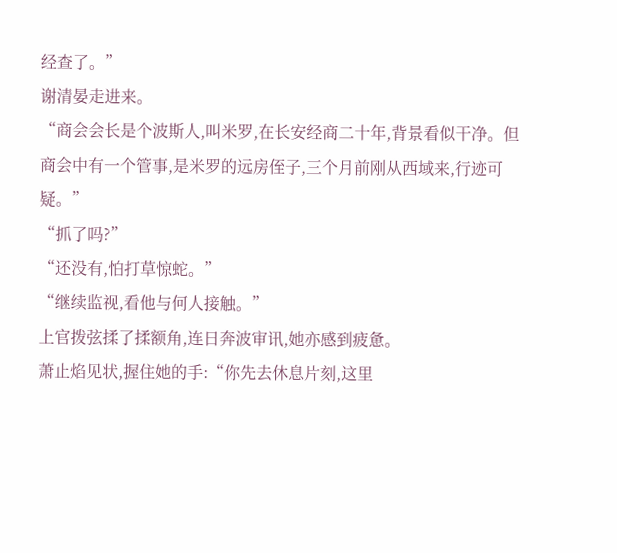经查了。”
谢清晏走进来。
“商会会长是个波斯人,叫米罗,在长安经商二十年,背景看似干净。但商会中有一个管事,是米罗的远房侄子,三个月前刚从西域来,行迹可疑。”
“抓了吗?”
“还没有,怕打草惊蛇。”
“继续监视,看他与何人接触。”
上官拨弦揉了揉额角,连日奔波审讯,她亦感到疲惫。
萧止焰见状,握住她的手:“你先去休息片刻,这里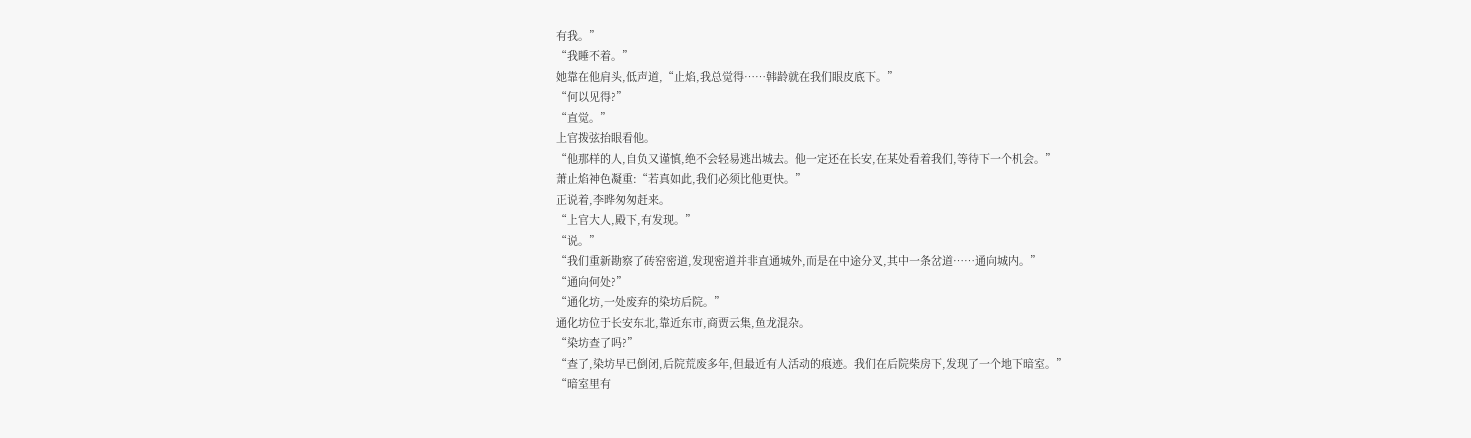有我。”
“我睡不着。”
她靠在他肩头,低声道,“止焰,我总觉得……韩龄就在我们眼皮底下。”
“何以见得?”
“直觉。”
上官拨弦抬眼看他。
“他那样的人,自负又谨慎,绝不会轻易逃出城去。他一定还在长安,在某处看着我们,等待下一个机会。”
萧止焰神色凝重:“若真如此,我们必须比他更快。”
正说着,李晔匆匆赶来。
“上官大人,殿下,有发现。”
“说。”
“我们重新勘察了砖窑密道,发现密道并非直通城外,而是在中途分叉,其中一条岔道……通向城内。”
“通向何处?”
“通化坊,一处废弃的染坊后院。”
通化坊位于长安东北,靠近东市,商贾云集,鱼龙混杂。
“染坊查了吗?”
“查了,染坊早已倒闭,后院荒废多年,但最近有人活动的痕迹。我们在后院柴房下,发现了一个地下暗室。”
“暗室里有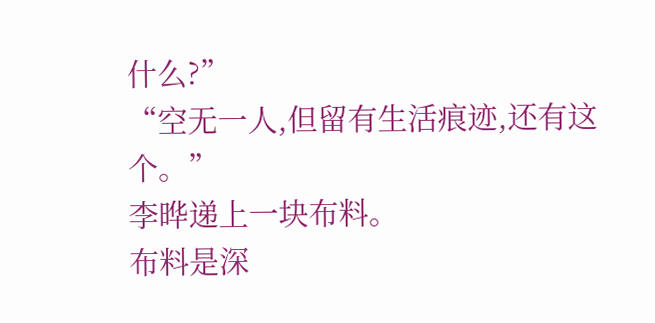什么?”
“空无一人,但留有生活痕迹,还有这个。”
李晔递上一块布料。
布料是深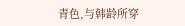青色,与韩龄所穿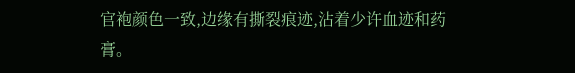官袍颜色一致,边缘有撕裂痕迹,沾着少许血迹和药膏。